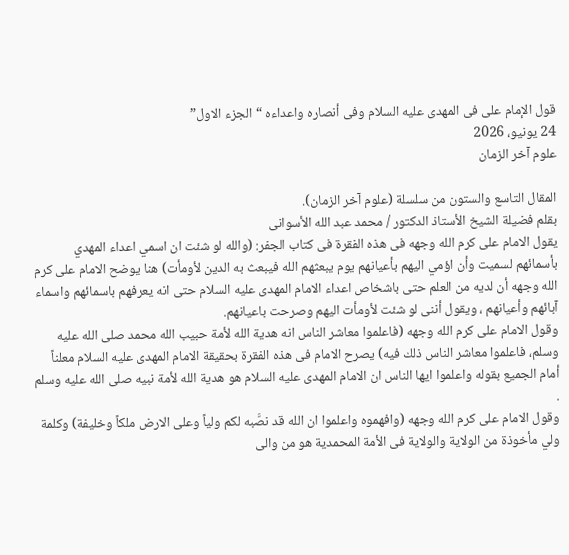قول الإمام على فى المهدى عليه السلام وفى أنصاره واعداءه “الجزء الاول”
24 يونيو، 2026
علوم آخر الزمان

المقال التاسع والستون من سلسلة (علوم آخر الزمان).
بقلم فضيلة الشيخ الأستاذ الدكتور / محمد عبد الله الأسوانى
يقول الامام على كرم الله وجهه فى هذه الفقرة فى كتاب الجفر: (والله لو شئت ان اسمي اعداء المهدي بأسمائهم لسميت وأن اؤمي اليهم بأعيانهم يوم يبعثهم الله فيبعث به الدين لأومأت) هنا يوضح الامام على كرم الله وجهه أن لديه من العلم حتى باشخاص اعداء الامام المهدى عليه السلام حتى انه يعرفهم باسمائهم واسماء آبائهم وأعيانهم ، ويقول أننى لو شئت لأومأت اليهم وصرحت باعيانهم.
وقول الامام على كرم الله وجهه (فاعلموا معاشر الناس انه هدية الله لأمة حبيب الله محمد صلى الله عليه وسلم، فاعلموا معاشر الناس ذلك فيه) يصرح الامام فى هذه الفقرة بحقيقة الامام المهدى عليه السلام معلناً أمام الجميع بقوله واعلموا ايها الناس ان الامام المهدى عليه السلام هو هدية الله لأمة نبيه صلى الله عليه وسلم .
وقول الامام على كرم الله وجهه (وافهموه واعلموا ان الله قد نصَّبه لكم ولياً وعلى الارض ملكاً وخليفة) وكلمة ولي مأخوذة من الولاية والولاية فى الأمة المحمدية هو من والى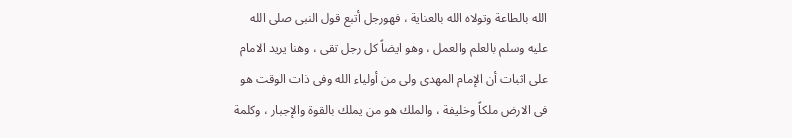الله بالطاعة وتولاه الله بالعناية ، فهورجل أتبع قول النبى صلى الله عليه وسلم بالعلم والعمل ، وهو ايضاً كل رجل تقى ، وهنا يريد الامام على اثبات أن الإمام المهدى ولى من أولياء الله وفى ذات الوقت هو فى الارض ملكاً وخليفة ، والملك هو من يملك بالقوة والإجبار ، وكلمة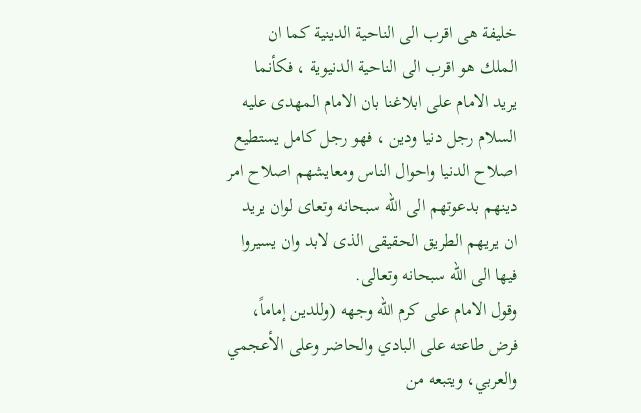خليفة هى اقرب الى الناحية الدينية كما ان الملك هو اقرب الى الناحية الدنيوية ، فكأنما يريد الامام على ابلاغنا بان الامام المهدى عليه السلام رجل دنيا ودين ، فهو رجل كامل يستطيع اصلاح الدنيا واحوال الناس ومعايشهم اصلاح امر دينهم بدعوتهم الى الله سبحانه وتعاى لوان يريد ان يريهم الطريق الحقيقى الذى لابد وان يسيروا فيها الى الله سبحانه وتعالى.
وقول الامام على كرم الله وجهه (وللدين إماماً، فرض طاعته على البادي والحاضر وعلى الأعجمي والعربي، ويتبعه من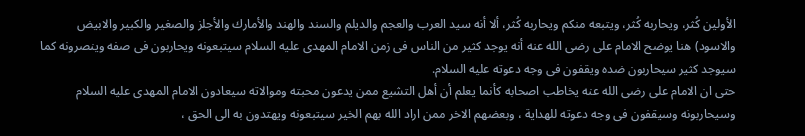الأولين كُثر، ويحاربه كُثر، ويتبعه منكم ويحاربه كُثر، ألا أنه سيد العرب والعجم والديلم والسند والهند والأمارك والأجلز والصغير والكبير والابيض والاسود) هنا يوضح الامام على رضى الله عنه أنه يوجد كثير من الناس فى زمن الامام المهدى عليه السلام سيتبعونه ويحاربون فى صفه وينصرونه كما سيوجد كثير سيحاربون ضده ويقفون فى وجه دعوته عليه السلام.
حتى ان الامام على رضى الله عنه يخاطب اصحابه كأنما يعلم أن أهل التشيع ممن يدعون محبته وموالاته سيعادون الامام المهدى عليه السلام وسيحاربونه وسيقفون فى وجه دعوته للهداية ، وبعضهم الاخر ممن اراد الله بهم الخير سيتبعونه ويهتدون به الى الحق ،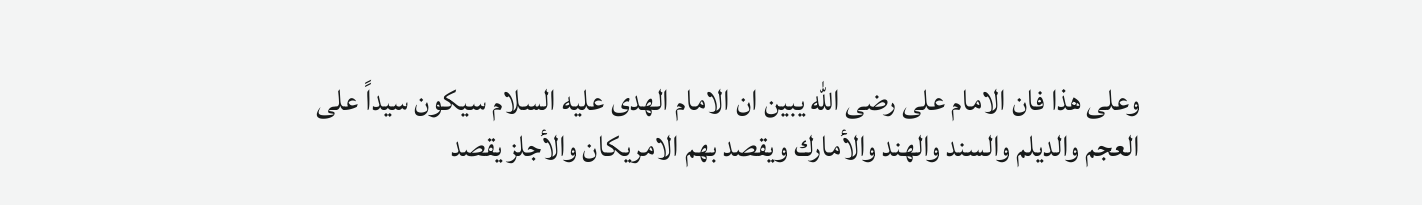وعلى هذا فان الامام على رضى الله يبين ان الامام الهدى عليه السلام سيكون سيداً على العجم والديلم والسند والهند والأمارك ويقصد بهم الامريكان والأجلز يقصد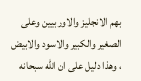بهم الانجليز والاوربيين وعلى الصغير والكبير والاسود والابيض ، وهذا دليل على ان الله سبحانه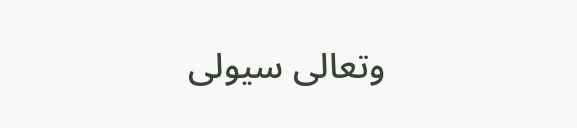وتعالى سيولى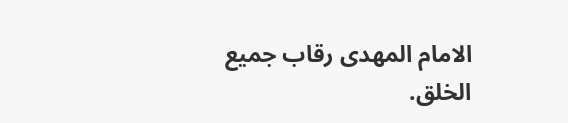الامام المهدى رقاب جميع الخلق.